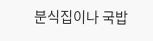분식집이나 국밥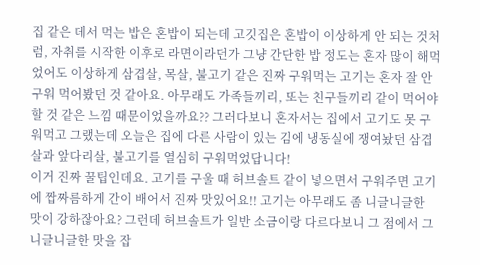집 같은 데서 먹는 밥은 혼밥이 되는데 고깃집은 혼밥이 이상하게 안 되는 것처럼, 자취를 시작한 이후로 라면이라던가 그냥 간단한 밥 정도는 혼자 많이 해먹었어도 이상하게 삼겹살, 목살, 불고기 같은 진짜 구워먹는 고기는 혼자 잘 안 구워 먹어봤던 것 같아요. 아무래도 가족들끼리, 또는 친구들끼리 같이 먹어야 할 것 같은 느낌 때문이었을까요?? 그러다보니 혼자서는 집에서 고기도 못 구워먹고 그랬는데 오늘은 집에 다른 사람이 있는 김에 냉동실에 쟁여놨던 삼겹살과 앞다리살, 불고기를 열심히 구워먹었답니다!
이거 진짜 꿀팁인데요. 고기를 구울 때 허브솔트 같이 넣으면서 구워주면 고기에 짭짜름하게 간이 배어서 진짜 맛있어요!! 고기는 아무래도 좀 니글니글한 맛이 강하잖아요? 그런데 허브솔트가 일반 소금이랑 다르다보니 그 점에서 그 니글니글한 맛을 잡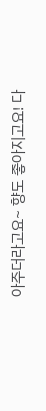아주더라고요~ 향도 좋아지고요! 다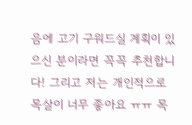음에 고기 구워드실 계획이 있으신 분이라면 꼭꼭 추천합니다! 그리고 저는 개인적으로 목살이 너무 좋아요 ㅠㅠ 목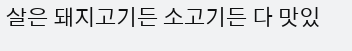살은 돼지고기든 소고기든 다 맛있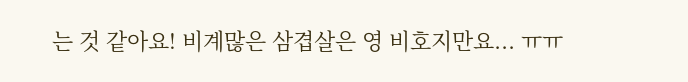는 것 같아요! 비계많은 삼겹살은 영 비호지만요... ㅠㅠ